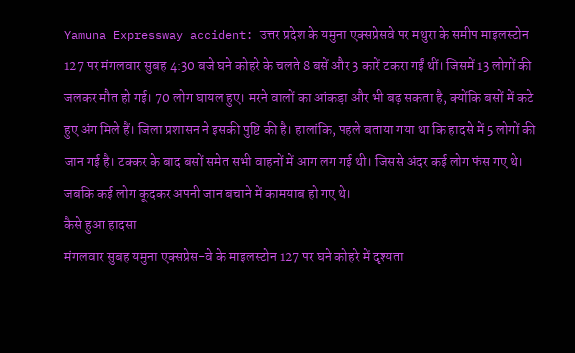Yamuna Expressway accident: उत्तर प्रदेश के यमुना एक्सप्रेसवे पर मथुरा के समीप माइलस्टोन 127 पर मंगलवार सुबह 4:30 बजे घने कोहरे के चलते 8 बसें और 3 कारें टकरा गईं थीं। जिसमें 13 लोगों की जलकर मौत हो गई। 70 लोग घायल हुए। मरने वालों का आंकड़ा और भी बढ़ सकता है, क्योंकि बसों में कटे हुए अंग मिले हैं। जिला प्रशासन ने इसकी पुष्टि की है। हालांकि, पहले बताया गया था कि हादसे में 5 लोगों की जान गई है। टक्कर के बाद बसों समेत सभी वाहनों में आग लग गई थी। जिससे अंदर कई लोग फंस गए थे। जबकि कई लोग कूदकर अपनी जान बचाने में कामयाब हो गए थे।
कैसे हुआ हादसा
मंगलवार सुबह यमुना एक्सप्रेस-वे के माइलस्टोन 127 पर घने कोहरे में दृश्यता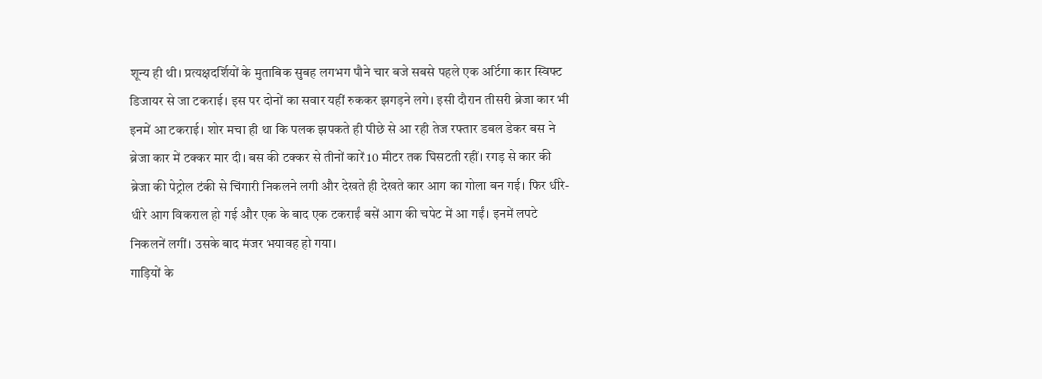शून्य ही थी। प्रत्यक्षदर्शियों के मुताबिक सुबह लगभग पौने चार बजे सबसे पहले एक अर्टिगा कार स्विफ्ट डिजायर से जा टकराई। इस पर दोनों का सवार यहीं रुककर झगड़ने लगे। इसी दौरान तीसरी ब्रेजा कार भी इनमें आ टकराई। शोर मचा ही था कि पलक झपकते ही पीछे से आ रही तेज रफ्तार डबल डेकर बस ने ब्रेजा कार में टक्कर मार दी। बस की टक्कर से तीनों कारें 10 मीटर तक घिसटती रहीं। रगड़ से कार की ब्रेजा की पेट्रोल टंकी से चिंगारी निकलने लगी और देखते ही देखते कार आग का गोला बन गई। फिर धीरे-धीरे आग विकराल हो गई और एक के बाद एक टकराईं बसें आग की चपेट में आ गईं। इनमें लपटे निकलनें लगीं। उसके बाद मंजर भयावह हो गया।
गाड़ियों के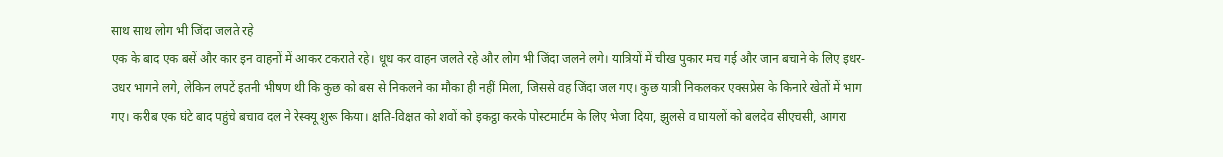साथ साथ लोग भी जिंदा जलते रहे
एक के बाद एक बसें और कार इन वाहनों में आकर टकराते रहे। धूध कर वाहन जलते रहे और लोग भी जिंदा जलने लगे। यात्रियों में चीख पुकार मच गई और जान बचाने के लिए इधर-उधर भागने लगे, लेकिन लपटें इतनी भीषण थी कि कुछ को बस से निकलने का मौका ही नहीं मिला, जिससे वह जिंदा जल गए। कुछ यात्री निकलकर एक्सप्रेस के किनारे खेतों में भाग गए। करीब एक घंटे बाद पहुंचे बचाव दल ने रेस्क्यू शुरू किया। क्षति-विक्षत को शवों को इकट्ठा करके पोस्टमार्टम के लिए भेजा दिया, झुलसे व घायलों को बलदेव सीएचसी, आगरा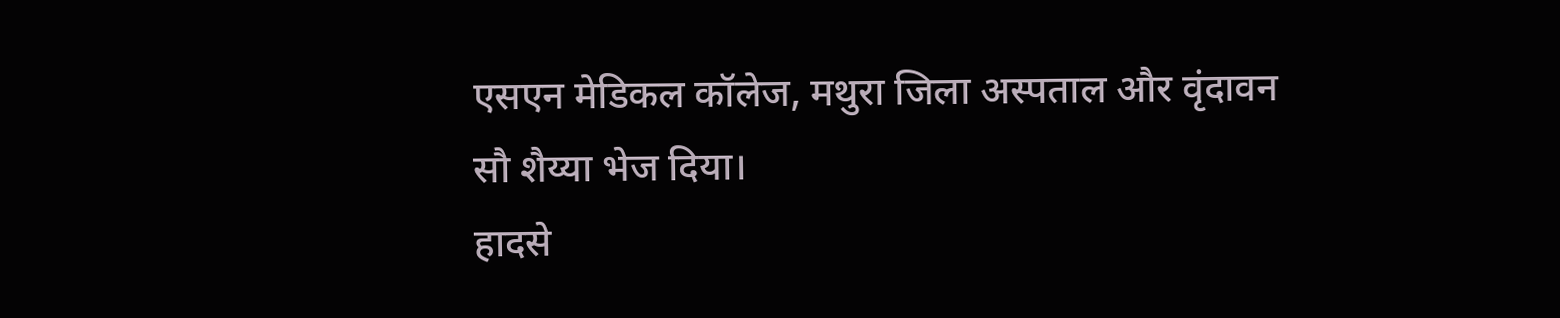एसएन मेडिकल कॉलेज, मथुरा जिला अस्पताल और वृंदावन सौ शैय्या भेज दिया।
हादसे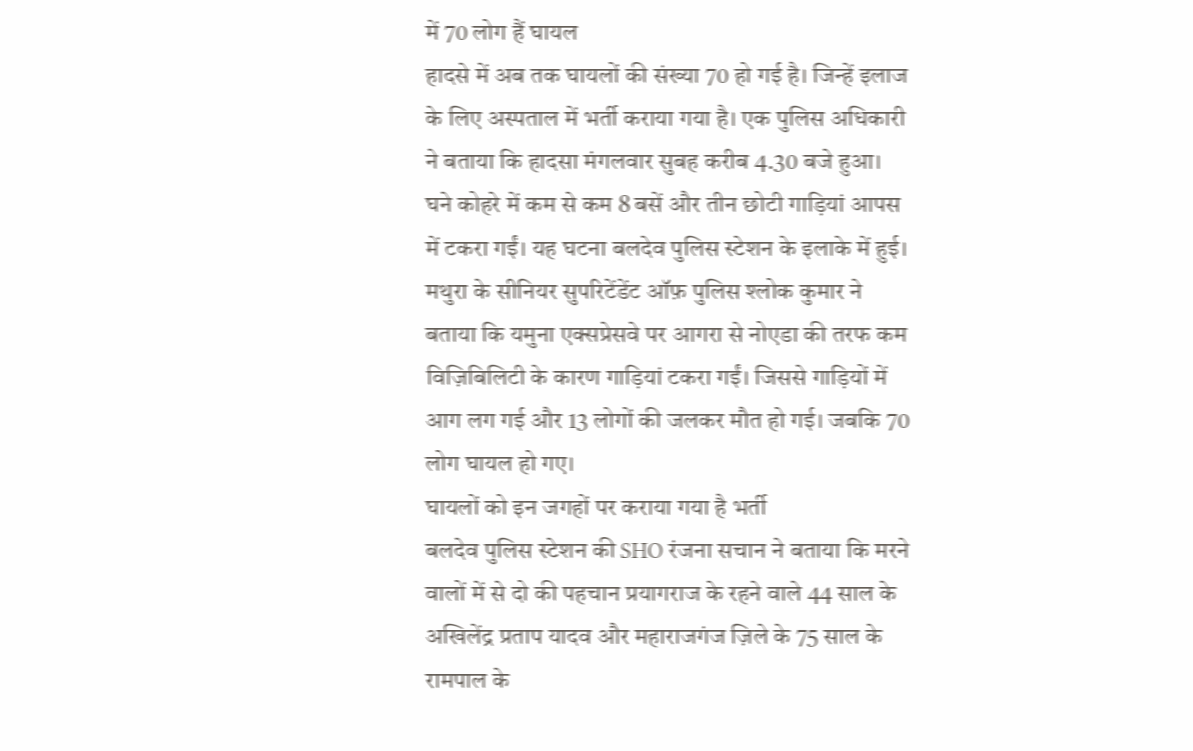में 70 लोग हैं घायल
हादसे में अब तक घायलों की संख्या 70 हो गई है। जिन्हें इलाज के लिए अस्पताल में भर्ती कराया गया है। एक पुलिस अधिकारी ने बताया कि हादसा मंगलवार सुबह करीब 4.30 बजे हुआ। घने कोहरे में कम से कम 8 बसें और तीन छोटी गाड़ियां आपस में टकरा गईं। यह घटना बलदेव पुलिस स्टेशन के इलाके में हुई।
मथुरा के सीनियर सुपरिटेंडेंट ऑफ़ पुलिस श्लोक कुमार ने बताया कि यमुना एक्सप्रेसवे पर आगरा से नोएडा की तरफ कम विज़िबिलिटी के कारण गाड़ियां टकरा गईं। जिससे गाड़ियों में आग लग गई और 13 लोगों की जलकर मौत हो गई। जबकि 70 लोग घायल हो गए।
घायलों को इन जगहों पर कराया गया है भर्ती
बलदेव पुलिस स्टेशन की SHO रंजना सचान ने बताया कि मरने वालों में से दो की पहचान प्रयागराज के रहने वाले 44 साल के अखिलेंद्र प्रताप यादव और महाराजगंज ज़िले के 75 साल के रामपाल के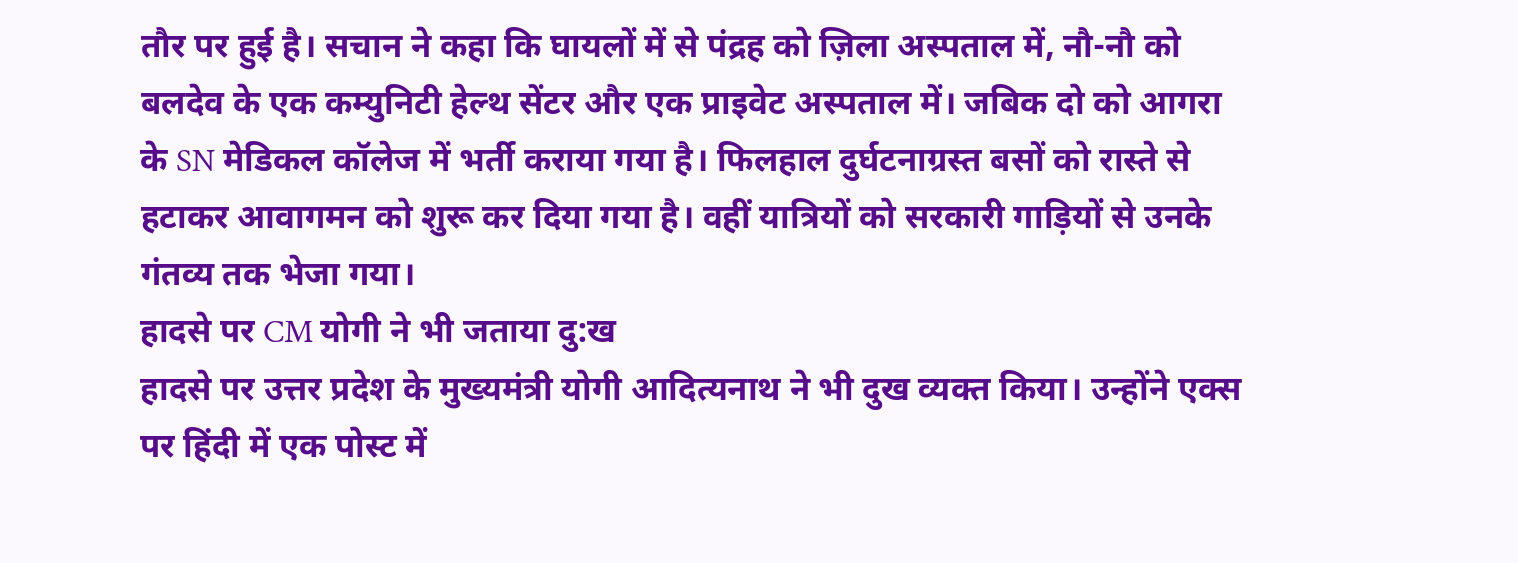तौर पर हुई है। सचान ने कहा कि घायलों में से पंद्रह को ज़िला अस्पताल में, नौ-नौ को बलदेव के एक कम्युनिटी हेल्थ सेंटर और एक प्राइवेट अस्पताल में। जबिक दो को आगरा के SN मेडिकल कॉलेज में भर्ती कराया गया है। फिलहाल दुर्घटनाग्रस्त बसों को रास्ते से हटाकर आवागमन को शुरू कर दिया गया है। वहीं यात्रियों को सरकारी गाड़ियों से उनके गंतव्य तक भेजा गया।
हादसे पर CM योगी ने भी जताया दु:ख
हादसे पर उत्तर प्रदेश के मुख्यमंत्री योगी आदित्यनाथ ने भी दुख व्यक्त किया। उन्होंने एक्स पर हिंदी में एक पोस्ट में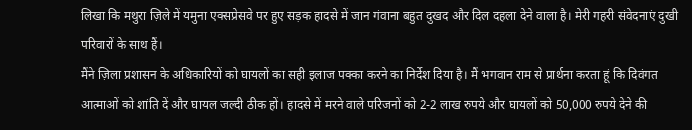लिखा कि मथुरा ज़िले में यमुना एक्सप्रेसवे पर हुए सड़क हादसे में जान गंवाना बहुत दुखद और दिल दहला देने वाला है। मेरी गहरी संवेदनाएं दुखी परिवारों के साथ हैं।
मैंने ज़िला प्रशासन के अधिकारियों को घायलों का सही इलाज पक्का करने का निर्देश दिया है। मैं भगवान राम से प्रार्थना करता हूं कि दिवंगत आत्माओं को शांति दें और घायल जल्दी ठीक हों। हादसे में मरने वाले परिजनों को 2-2 लाख रुपये और घायलों को 50,000 रुपये देने की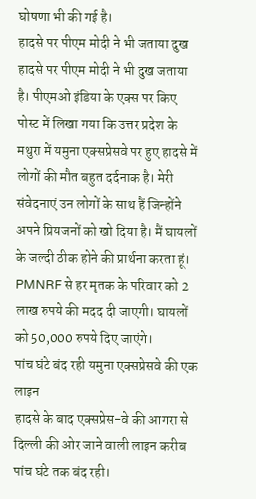घोषणा भी की गई है।
हादसे पर पीएम मोदी ने भी जताया दुख
हादसे पर पीएम मोदी ने भी दुख जताया है। पीएमओ इंडिया के एक्स पर किए पोस्ट में लिखा गया कि उत्तर प्रदेश के मथुरा में यमुना एक्सप्रेसवे पर हुए हादसे में लोगों की मौत बहुत दर्दनाक है। मेरी संवेदनाएं उन लोगों के साथ हैं जिन्होंने अपने प्रियजनों को खो दिया है। मैं घायलों के जल्दी ठीक होने की प्रार्थना करता हूं। PMNRF से हर मृतक के परिवार को 2 लाख रुपये की मदद दी जाएगी। घायलों को 50,000 रुपये दिए जाएंगे।
पांच घंटे बंद रही यमुना एक्सप्रेसवे की एक लाइन
हादसे के बाद एक्सप्रेस-वे की आगरा से दिल्ली की ओर जाने वाली लाइन करीब पांच घंटे तक बंद रही।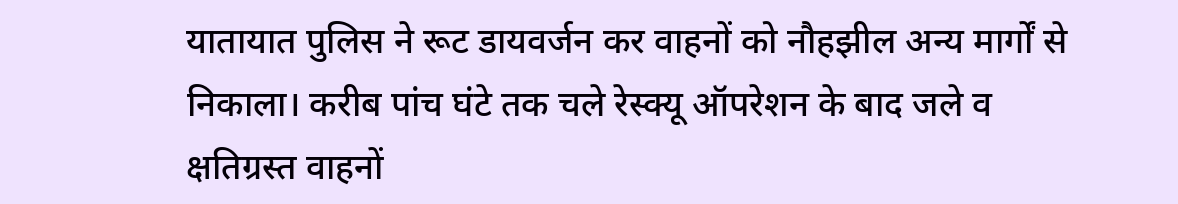यातायात पुलिस ने रूट डायवर्जन कर वाहनों को नौहझील अन्य मार्गों से निकाला। करीब पांच घंटे तक चले रेस्क्यू ऑपरेशन के बाद जले व क्षतिग्रस्त वाहनों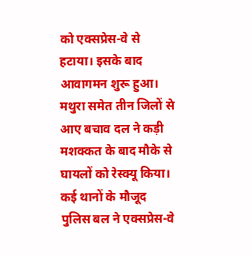को एक्सप्रेस-वे से हटाया। इसके बाद आवागमन शुरू हुआ। मथुरा समेत तीन जिलों से आए बचाव दल ने कड़ी मशक्कत के बाद मौके से घायलों को रेस्क्यू किया। कई थानों के मौजूद पुलिस बल ने एक्सप्रेस-वे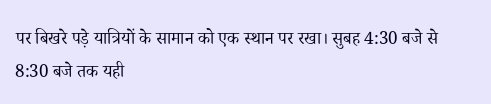पर बिखरे पड़े यात्रियों के सामान को एक स्थान पर रखा। सुबह 4:30 बजे से 8:30 बजे तक यही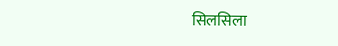सिलसिला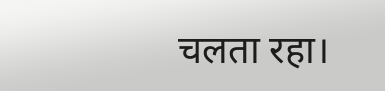चलता रहा।